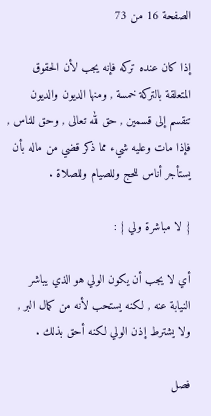الصفحة 16 من 73

إذا كان عنده تركه فإنه يجب لأن الحقوق المتعلقة بالتركة خمسة , ومنها الديون والديون تنقسم إلى قسمين , حق لله تعالى , وحق للناس , فإذا مات وعليه شيء مما ذكر قضي من ماله بأن يستأجر أناس للحج وللصيام وللصلاة .

{ لا مباشرة ولي } :

أي لا يجب أن يكون الولي هو الذي يباشر النيابة عنه , لكنه يستحب لأنه من كمال البر , ولا يشترط إذن الولي لكنه أحق بذلك .

فصل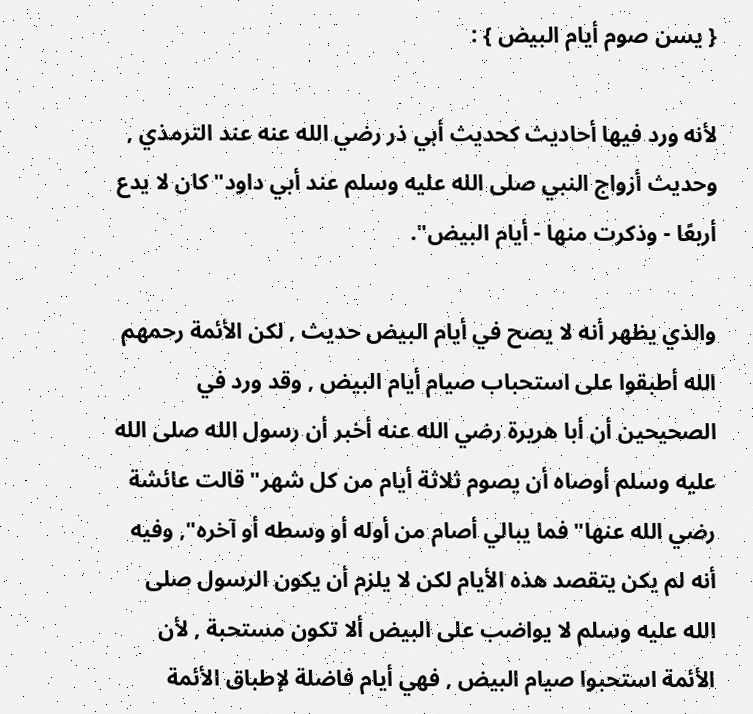{ يسن صوم أيام البيض } :

لأنه ورد فيها أحاديث كحديث أبي ذر رضي الله عنه عند الترمذي , وحديث أزواج النبي صلى الله عليه وسلم عند أبي داود"كان لا يدع أربعًا - وذكرت منها - أيام البيض".

والذي يظهر أنه لا يصح في أيام البيض حديث , لكن الأئمة رحمهم الله أطبقوا على استحباب صيام أيام البيض , وقد ورد في الصحيحين أن أبا هريرة رضي الله عنه أخبر أن رسول الله صلى الله عليه وسلم أوصاه أن يصوم ثلاثة أيام من كل شهر"قالت عائشة رضي الله عنها"فما يبالي أصام من أوله أو وسطه أو آخره", وفيه أنه لم يكن يتقصد هذه الأيام لكن لا يلزم أن يكون الرسول صلى الله عليه وسلم لا يواضب على البيض ألا تكون مستحبة , لأن الأئمة استحبوا صيام البيض , فهي أيام فاضلة لإطباق الأئمة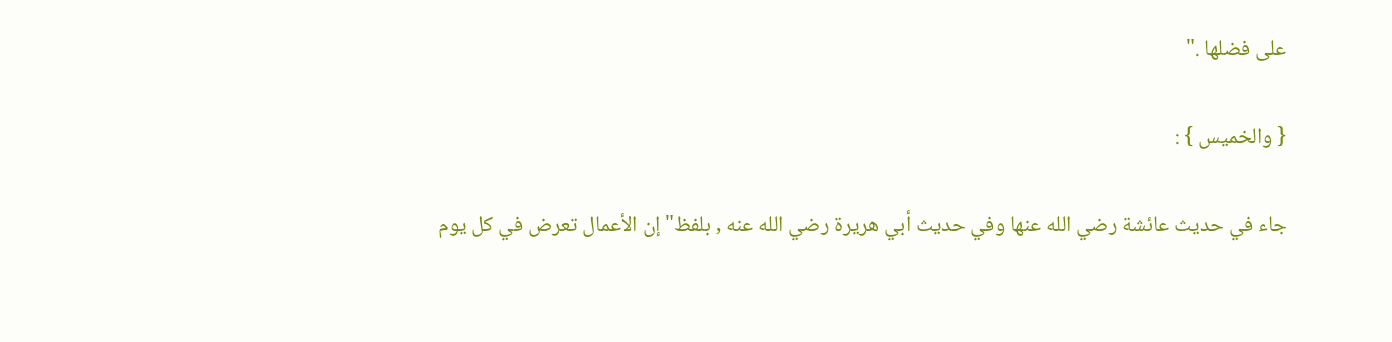على فضلها ."

{ والخميس } :

جاء في حديث عائشة رضي الله عنها وفي حديث أبي هريرة رضي الله عنه , بلفظ"إن الأعمال تعرض في كل يوم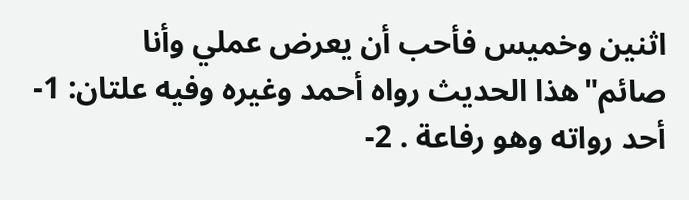اثنين وخميس فأحب أن يعرض عملي وأنا صائم"هذا الحديث رواه أحمد وغيره وفيه علتان: 1- أحد رواته وهو رفاعة . 2-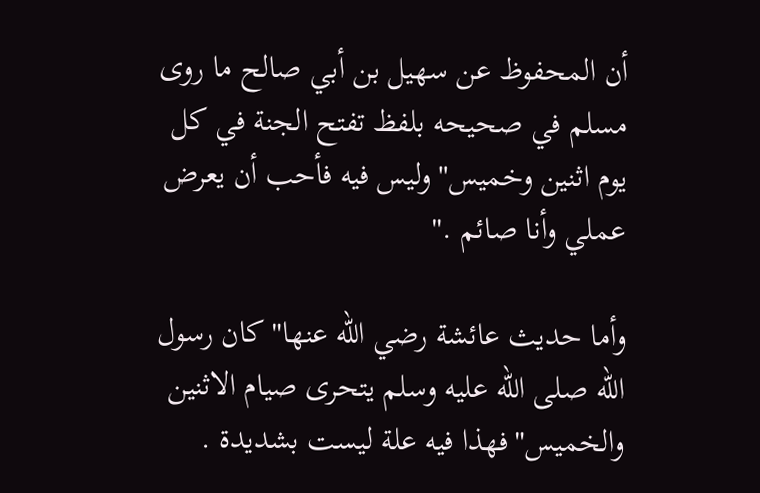أن المحفوظ عن سهيل بن أبي صالح ما روى مسلم في صحيحه بلفظ تفتح الجنة في كل يوم اثنين وخميس"وليس فيه فأحب أن يعرض عملي وأنا صائم ."

وأما حديث عائشة رضي الله عنها"كان رسول الله صلى الله عليه وسلم يتحرى صيام الاثنين والخميس"فهذا فيه علة ليست بشديدة .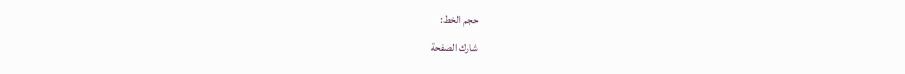حجم الخط:
شارك الصفحة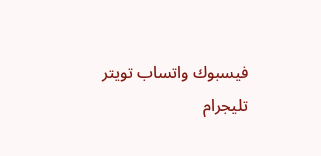فيسبوك واتساب تويتر تليجرام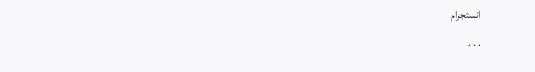انستجرام
. . .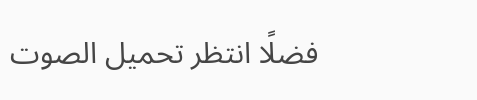فضلًا انتظر تحميل الصوت